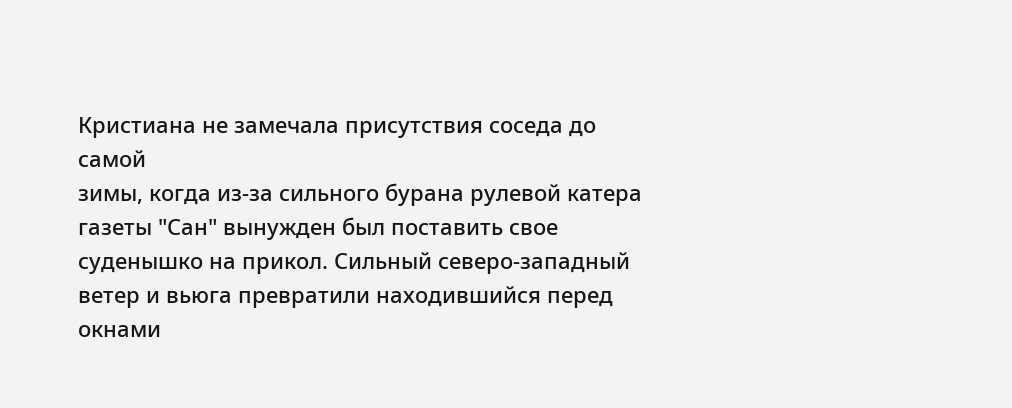Кристиана не замечала присутствия соседа до самой
зимы, когда из-за сильного бурана рулевой катера газеты "Сан" вынужден был поставить свое суденышко на прикол. Сильный северо-западный ветер и вьюга превратили находившийся перед окнами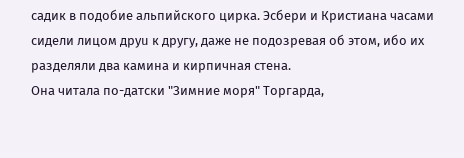садик в подобие альпийского цирка. Эсбери и Кристиана часами сидели лицом друu к другу, даже не подозревая об этом, ибо их разделяли два камина и кирпичная стена.
Она читала по-датски "Зимние моря" Торгарда,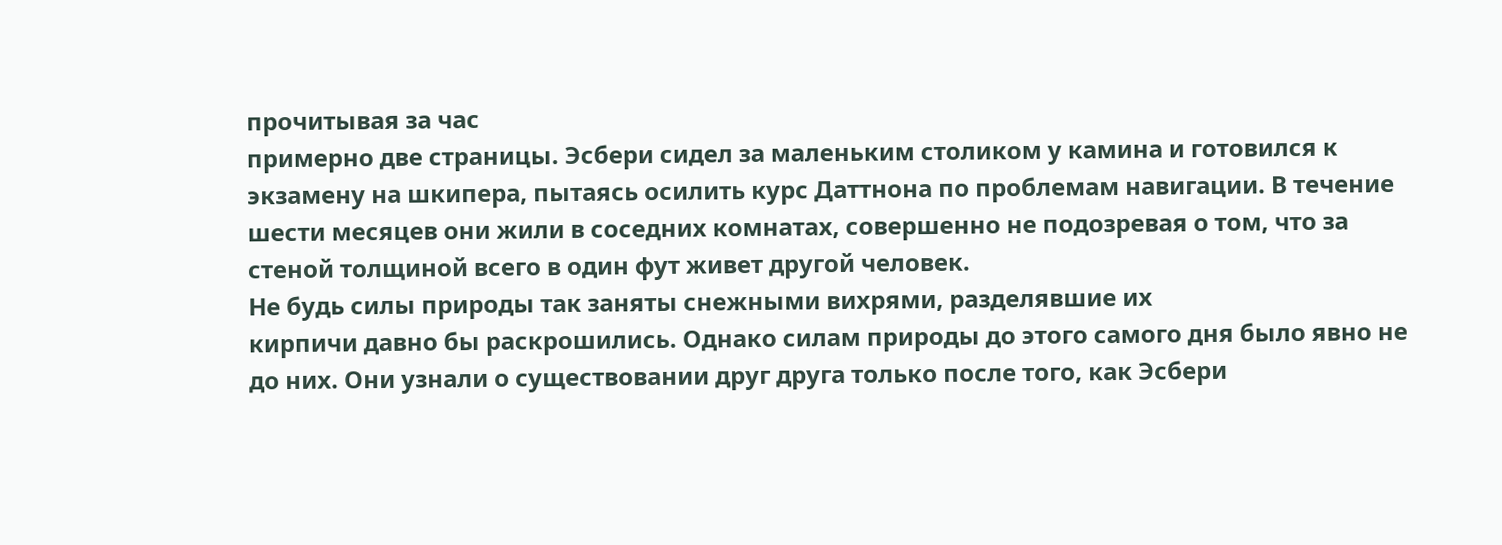прочитывая за час
примерно две страницы. Эсбери сидел за маленьким столиком у камина и готовился к экзамену на шкипера, пытаясь осилить курс Даттнона по проблемам навигации. В течение шести месяцев они жили в соседних комнатах, совершенно не подозревая о том, что за стеной толщиной всего в один фут живет другой человек.
Не будь силы природы так заняты снежными вихрями, разделявшие их
кирпичи давно бы раскрошились. Однако силам природы до этого самого дня было явно не до них. Они узнали о существовании друг друга только после того, как Эсбери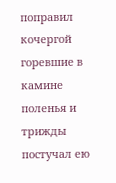поправил кочергой горевшие в камине поленья и трижды постучал ею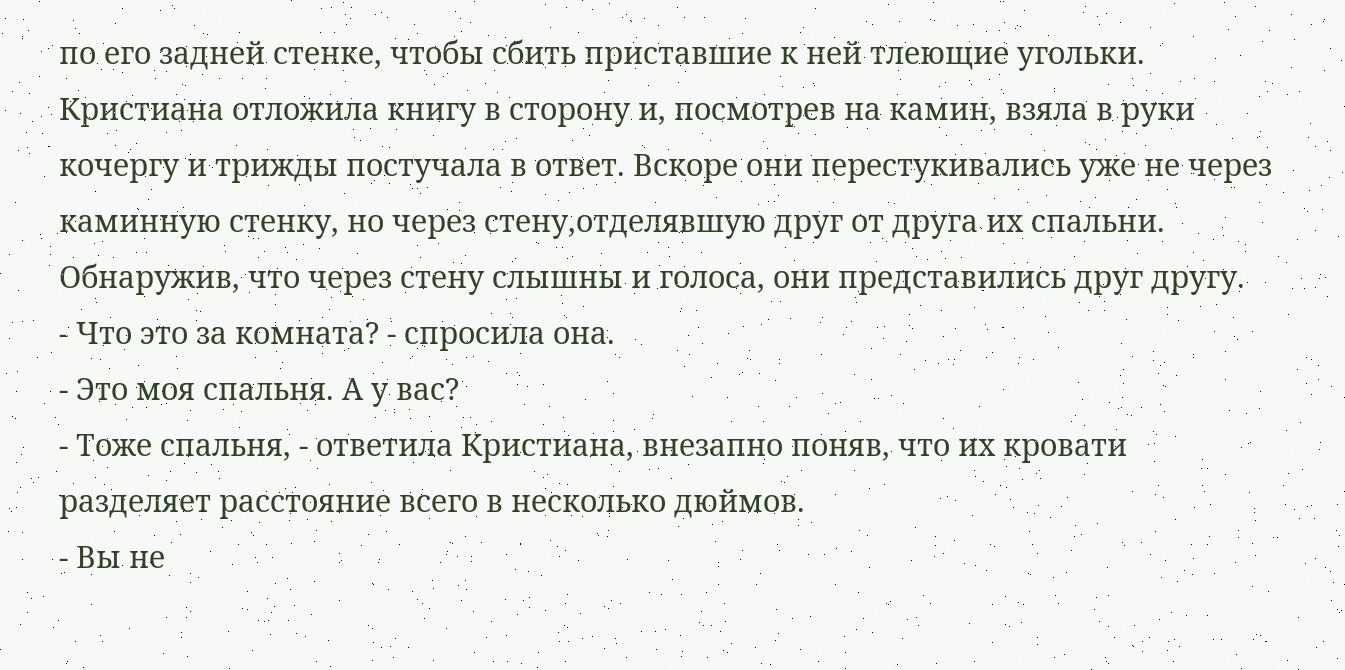по его задней стенке, чтобы сбить приставшие к ней тлеющие угольки.
Кристиана отложила книгу в сторону и, посмотрев на камин, взяла в руки
кочергу и трижды постучала в ответ. Вскоре они перестукивались уже не через каминную стенку, но через стену,отделявшую друг от друга их спальни. Обнаружив, что через стену слышны и голоса, они представились друг другу.
- Что это за комната? - спросила она.
- Это моя спальня. А у вас?
- Тоже спальня, - ответила Кристиана, внезапно поняв, что их кровати
разделяет расстояние всего в несколько дюймов.
- Вы не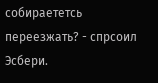собираететсь переезжать? - спрсоил Эсбери.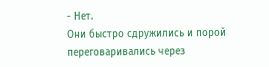- Нет.
Они быстро сдружились и порой переговаривались через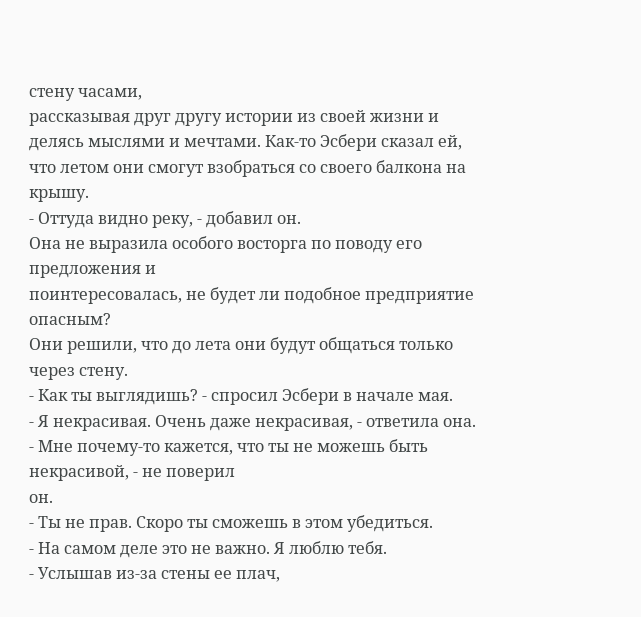стену часами,
рассказывая друг другу истории из своей жизни и делясь мыслями и мечтами. Как-то Эсбери сказал ей, что летом они смогут взобраться со своего балкона на крышу.
- Оттуда видно реку, - добавил он.
Она не выразила особого восторга по поводу его предложения и
поинтересовалась, не будет ли подобное предприятие опасным?
Они решили, что до лета они будут общаться только через стену.
- Как ты выглядишь? - спросил Эсбери в начале мая.
- Я некрасивая. Очень даже некрасивая, - ответила она.
- Мне почему-то кажется, что ты не можешь быть некрасивой, - не поверил
он.
- Ты не прав. Скоро ты сможешь в этом убедиться.
- На самом деле это не важно. Я люблю тебя.
- Услышав из-за стены ее плач,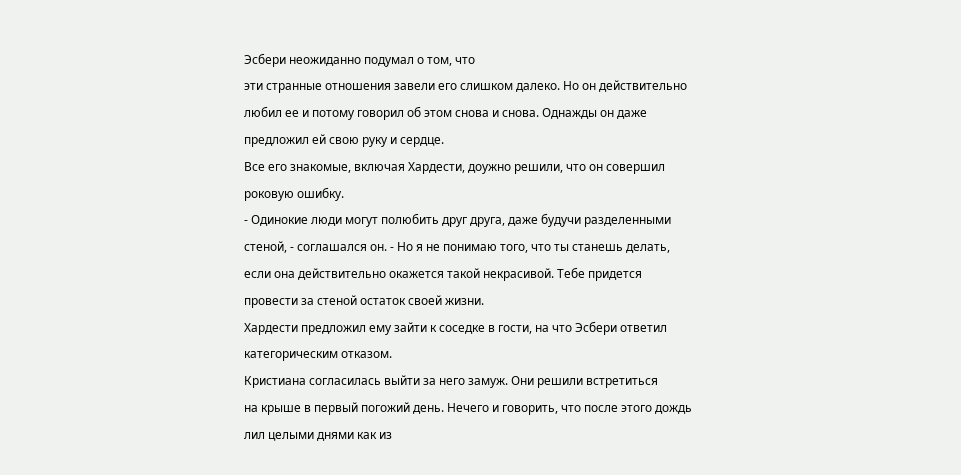Эсбери неожиданно подумал о том, что
эти странные отношения завели его слишком далеко. Но он действительно любил ее и потому говорил об этом снова и снова. Однажды он даже предложил ей свою руку и сердце.
Все его знакомые, включая Хардести, доужно решили, что он совершил
роковую ошибку.
- Одинокие люди могут полюбить друг друга, даже будучи разделенными
стеной, - соглашался он. - Но я не понимаю того, что ты станешь делать, если она действительно окажется такой некрасивой. Тебе придется провести за стеной остаток своей жизни.
Хардести предложил ему зайти к соседке в гости, на что Эсбери ответил
категорическим отказом.
Кристиана согласилась выйти за него замуж. Они решили встретиться
на крыше в первый погожий день. Нечего и говорить, что после этого дождь лил целыми днями как из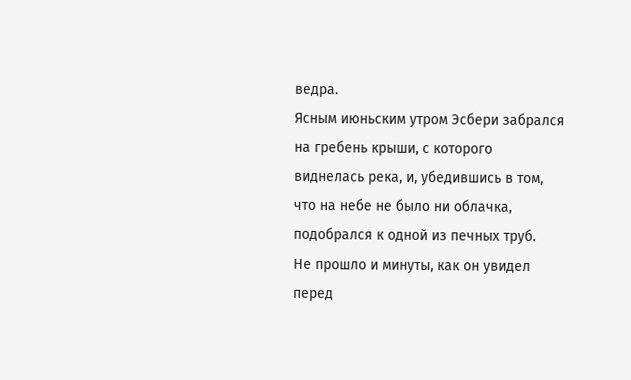ведра.
Ясным июньским утром Эсбери забрался на гребень крыши, с которого
виднелась река, и, убедившись в том, что на небе не было ни облачка, подобрался к одной из печных труб.
Не прошло и минуты, как он увидел перед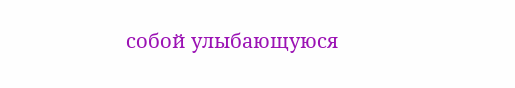собой улыбающуюся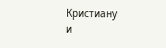Кристиану
и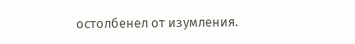остолбенел от изумления.